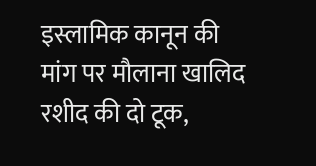इस्लामिक कानून की मांग पर मौलाना खालिद रशीद की दो टूक,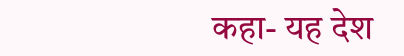कहा- यह देश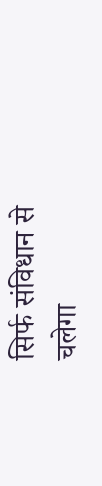सिर्फ संविधान से चलेगा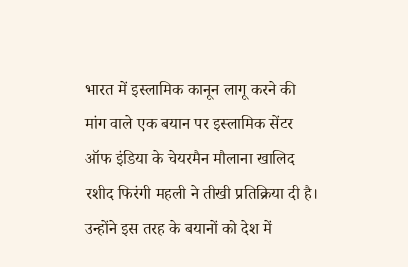भारत में इस्लामिक कानून लागू करने की मांग वाले एक बयान पर इस्लामिक सेंटर ऑफ इंडिया के चेयरमैन मौलाना खालिद रशीद फिरंगी महली ने तीखी प्रतिक्रिया दी है। उन्होंने इस तरह के बयानों को देश में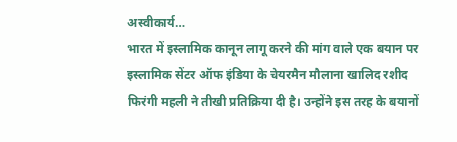अस्वीकार्य…
भारत में इस्लामिक कानून लागू करने की मांग वाले एक बयान पर इस्लामिक सेंटर ऑफ इंडिया के चेयरमैन मौलाना खालिद रशीद फिरंगी महली ने तीखी प्रतिक्रिया दी है। उन्होंने इस तरह के बयानों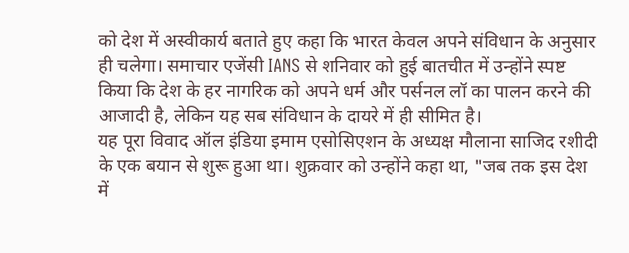को देश में अस्वीकार्य बताते हुए कहा कि भारत केवल अपने संविधान के अनुसार ही चलेगा। समाचार एजेंसी IANS से शनिवार को हुई बातचीत में उन्होंने स्पष्ट किया कि देश के हर नागरिक को अपने धर्म और पर्सनल लॉ का पालन करने की आजादी है, लेकिन यह सब संविधान के दायरे में ही सीमित है।
यह पूरा विवाद ऑल इंडिया इमाम एसोसिएशन के अध्यक्ष मौलाना साजिद रशीदी के एक बयान से शुरू हुआ था। शुक्रवार को उन्होंने कहा था, "जब तक इस देश में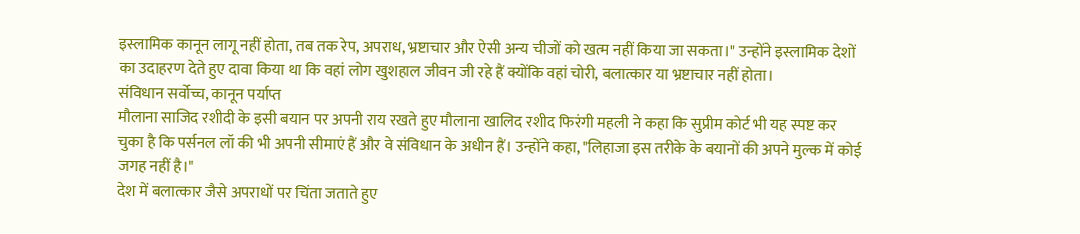इस्लामिक कानून लागू नहीं होता, तब तक रेप, अपराध, भ्रष्टाचार और ऐसी अन्य चीजों को खत्म नहीं किया जा सकता।" उन्होंने इस्लामिक देशों का उदाहरण देते हुए दावा किया था कि वहां लोग खुशहाल जीवन जी रहे हैं क्योंकि वहां चोरी, बलात्कार या भ्रष्टाचार नहीं होता।
संविधान सर्वोच्च, कानून पर्याप्त
मौलाना साजिद रशीदी के इसी बयान पर अपनी राय रखते हुए मौलाना खालिद रशीद फिरंगी महली ने कहा कि सुप्रीम कोर्ट भी यह स्पष्ट कर चुका है कि पर्सनल लॉ की भी अपनी सीमाएं हैं और वे संविधान के अधीन हैं। उन्होंने कहा, "लिहाजा इस तरीके के बयानों की अपने मुल्क में कोई जगह नहीं है।"
देश में बलात्कार जैसे अपराधों पर चिंता जताते हुए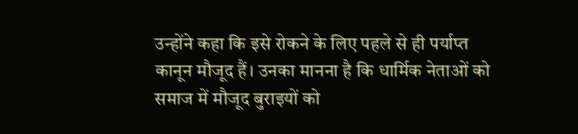उन्होंने कहा कि इसे रोकने के लिए पहले से ही पर्याप्त कानून मौजूद हैं। उनका मानना है कि धार्मिक नेताओं को समाज में मौजूद बुराइयों को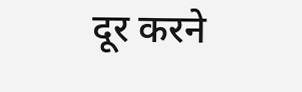दूर करने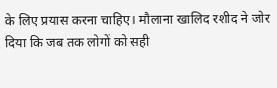के लिए प्रयास करना चाहिए। मौलाना खालिद रशीद ने जोर दिया कि जब तक लोगों को सही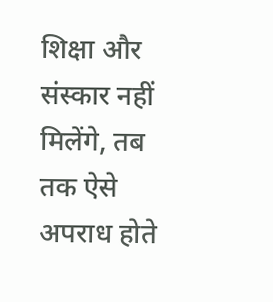शिक्षा और संस्कार नहीं मिलेंगे, तब तक ऐसे अपराध होते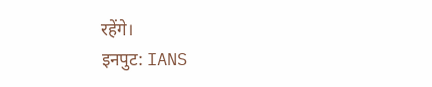रहेंगे।
इनपुट: IANS